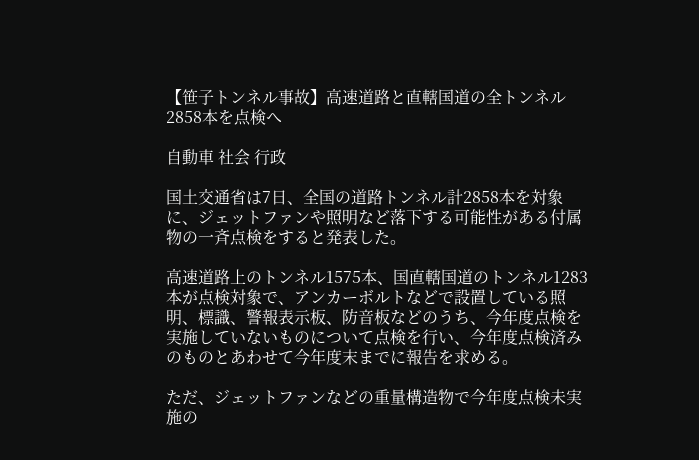【笹子トンネル事故】高速道路と直轄国道の全トンネル2858本を点検へ

自動車 社会 行政

国土交通省は7日、全国の道路トンネル計2858本を対象に、ジェットファンや照明など落下する可能性がある付属物の一斉点検をすると発表した。

高速道路上のトンネル1575本、国直轄国道のトンネル1283本が点検対象で、アンカーボルトなどで設置している照明、標識、警報表示板、防音板などのうち、今年度点検を実施していないものについて点検を行い、今年度点検済みのものとあわせて今年度末までに報告を求める。

ただ、ジェットファンなどの重量構造物で今年度点検未実施の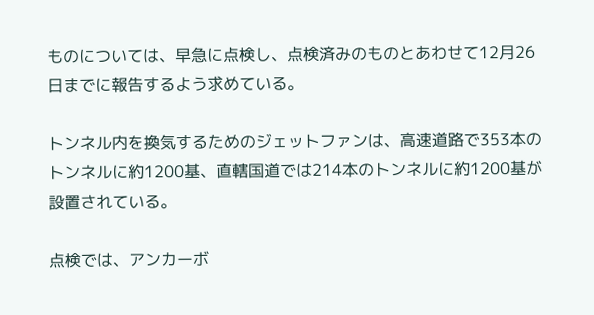ものについては、早急に点検し、点検済みのものとあわせて12月26日までに報告するよう求めている。

トンネル内を換気するためのジェットファンは、高速道路で353本のトンネルに約1200基、直轄国道では214本のトンネルに約1200基が設置されている。

点検では、アンカーボ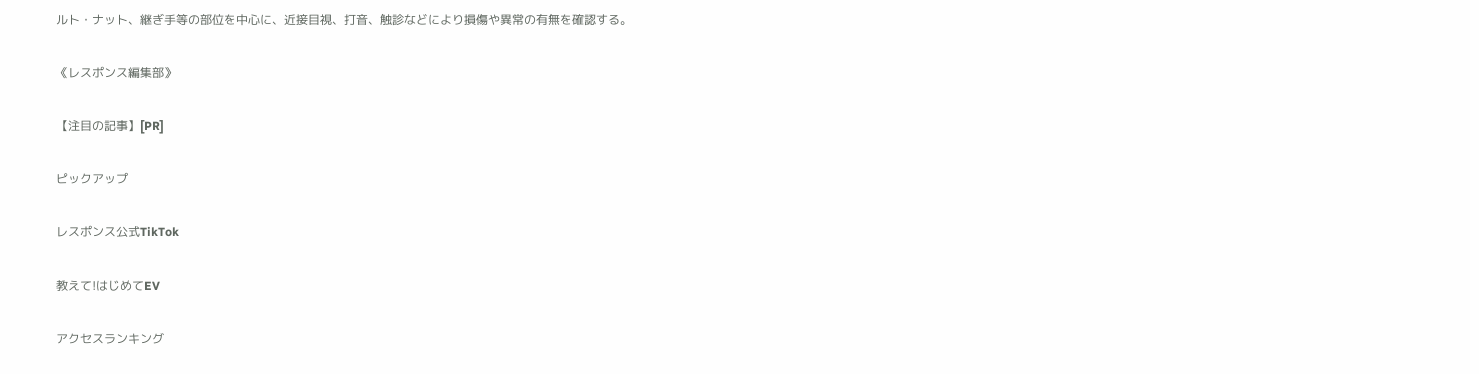ルト・ナット、継ぎ手等の部位を中心に、近接目視、打音、触診などにより損傷や異常の有無を確認する。

《レスポンス編集部》

【注目の記事】[PR]

ピックアップ

レスポンス公式TikTok

教えて!はじめてEV

アクセスランキング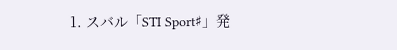1. スバル「STI Sport♯」発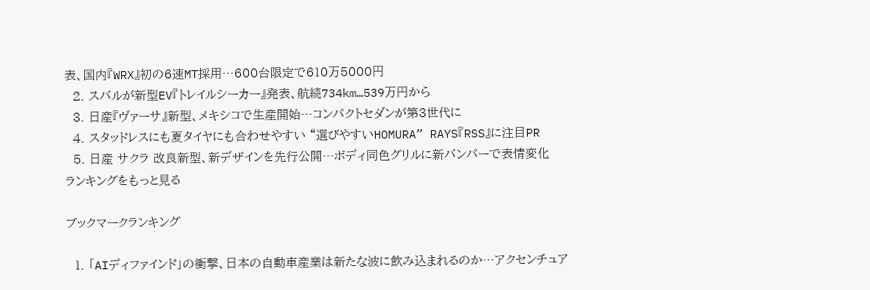表、国内『WRX』初の6速MT採用…600台限定で610万5000円
  2. スバルが新型EV『トレイルシーカー』発表、航続734km…539万円から
  3. 日産『ヴァーサ』新型、メキシコで生産開始…コンパクトセダンが第3世代に
  4. スタッドレスにも夏タイヤにも合わせやすい “選びやすいHOMURA” RAYS『RSS』に注目PR
  5. 日産 サクラ 改良新型、新デザインを先行公開…ボディ同色グリルに新バンパーで表情変化
ランキングをもっと見る

ブックマークランキング

  1. 「AIディファインド」の衝撃、日本の自動車産業は新たな波に飲み込まれるのか…アクセンチュア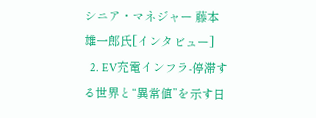シニア・マネジャー 藤本雄一郎氏[インタビュー]
  2. EV充電インフラ-停滞する世界と“異常値”を示す日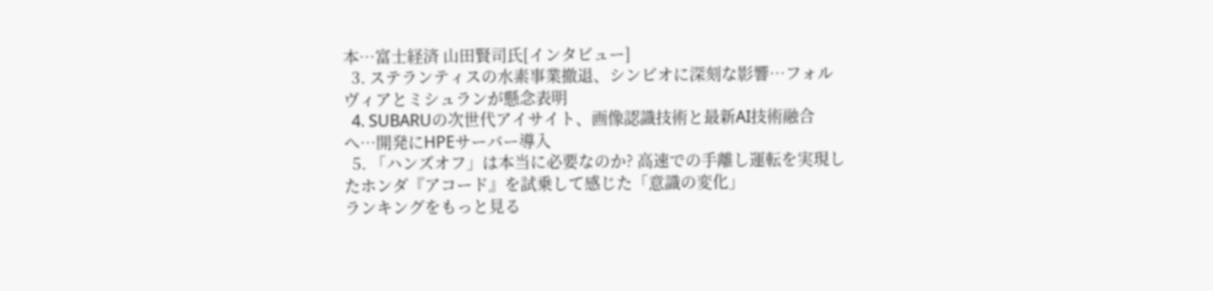本…富士経済 山田賢司氏[インタビュー]
  3. ステランティスの水素事業撤退、シンビオに深刻な影響…フォルヴィアとミシュランが懸念表明
  4. SUBARUの次世代アイサイト、画像認識技術と最新AI技術融合へ…開発にHPEサーバー導入
  5. 「ハンズオフ」は本当に必要なのか? 高速での手離し運転を実現したホンダ『アコード』を試乗して感じた「意識の変化」
ランキングをもっと見る